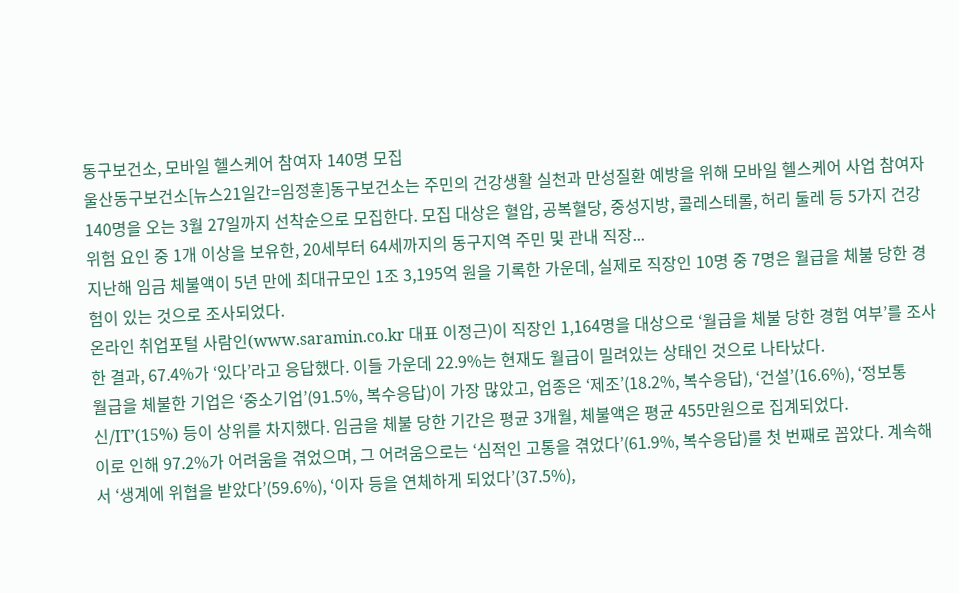동구보건소, 모바일 헬스케어 참여자 140명 모집
울산동구보건소[뉴스21일간=임정훈]동구보건소는 주민의 건강생활 실천과 만성질환 예방을 위해 모바일 헬스케어 사업 참여자 140명을 오는 3월 27일까지 선착순으로 모집한다. 모집 대상은 혈압, 공복혈당, 중성지방, 콜레스테롤, 허리 둘레 등 5가지 건강 위험 요인 중 1개 이상을 보유한, 20세부터 64세까지의 동구지역 주민 및 관내 직장...
지난해 임금 체불액이 5년 만에 최대규모인 1조 3,195억 원을 기록한 가운데, 실제로 직장인 10명 중 7명은 월급을 체불 당한 경험이 있는 것으로 조사되었다.
온라인 취업포털 사람인(www.saramin.co.kr 대표 이정근)이 직장인 1,164명을 대상으로 ‘월급을 체불 당한 경험 여부’를 조사한 결과, 67.4%가 ‘있다’라고 응답했다. 이들 가운데 22.9%는 현재도 월급이 밀려있는 상태인 것으로 나타났다.
월급을 체불한 기업은 ‘중소기업’(91.5%, 복수응답)이 가장 많았고, 업종은 ‘제조’(18.2%, 복수응답), ‘건설’(16.6%), ‘정보통신/IT’(15%) 등이 상위를 차지했다. 임금을 체불 당한 기간은 평균 3개월, 체불액은 평균 455만원으로 집계되었다.
이로 인해 97.2%가 어려움을 겪었으며, 그 어려움으로는 ‘심적인 고통을 겪었다’(61.9%, 복수응답)를 첫 번째로 꼽았다. 계속해서 ‘생계에 위협을 받았다’(59.6%), ‘이자 등을 연체하게 되었다’(37.5%),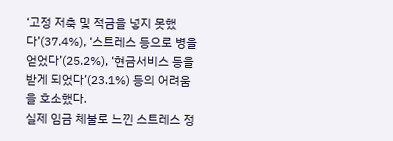‘고정 저축 및 적금을 넣지 못했다’(37.4%), ‘스트레스 등으로 병을 얻었다’(25.2%), ‘현금서비스 등을 받게 되었다’(23.1%) 등의 어려움을 호소했다.
실제 임금 체불로 느낀 스트레스 정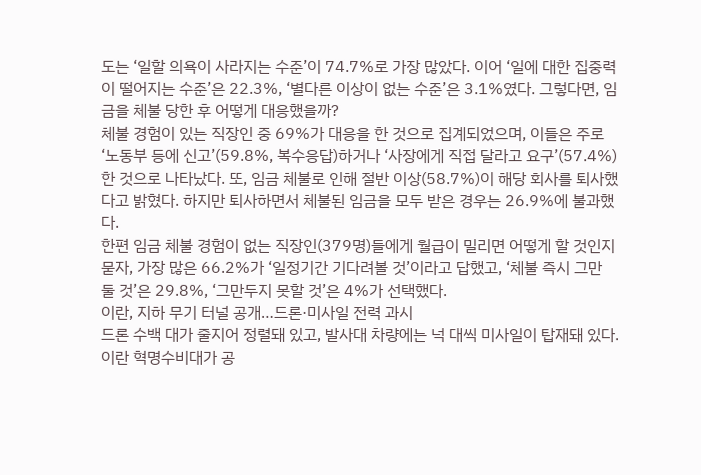도는 ‘일할 의욕이 사라지는 수준’이 74.7%로 가장 많았다. 이어 ‘일에 대한 집중력이 떨어지는 수준’은 22.3%, ‘별다른 이상이 없는 수준’은 3.1%였다. 그렇다면, 임금을 체불 당한 후 어떻게 대응했을까?
체불 경험이 있는 직장인 중 69%가 대응을 한 것으로 집계되었으며, 이들은 주로 ‘노동부 등에 신고’(59.8%, 복수응답)하거나 ‘사장에게 직접 달라고 요구’(57.4%)한 것으로 나타났다. 또, 임금 체불로 인해 절반 이상(58.7%)이 해당 회사를 퇴사했다고 밝혔다. 하지만 퇴사하면서 체불된 임금을 모두 받은 경우는 26.9%에 불과했다.
한편 임금 체불 경험이 없는 직장인(379명)들에게 월급이 밀리면 어떻게 할 것인지 묻자, 가장 많은 66.2%가 ‘일정기간 기다려볼 것’이라고 답했고, ‘체불 즉시 그만 둘 것’은 29.8%, ‘그만두지 못할 것’은 4%가 선택했다.
이란, 지하 무기 터널 공개…드론·미사일 전력 과시
드론 수백 대가 줄지어 정렬돼 있고, 발사대 차량에는 넉 대씩 미사일이 탑재돼 있다. 이란 혁명수비대가 공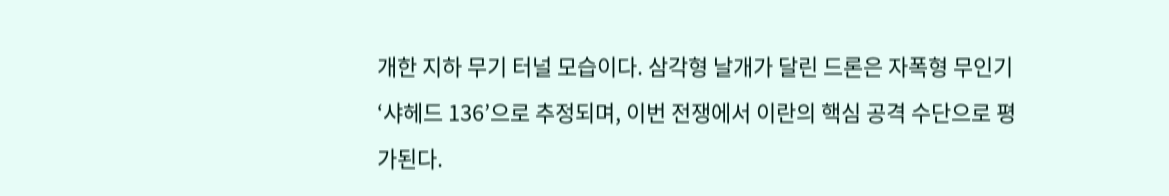개한 지하 무기 터널 모습이다. 삼각형 날개가 달린 드론은 자폭형 무인기 ‘샤헤드 136’으로 추정되며, 이번 전쟁에서 이란의 핵심 공격 수단으로 평가된다.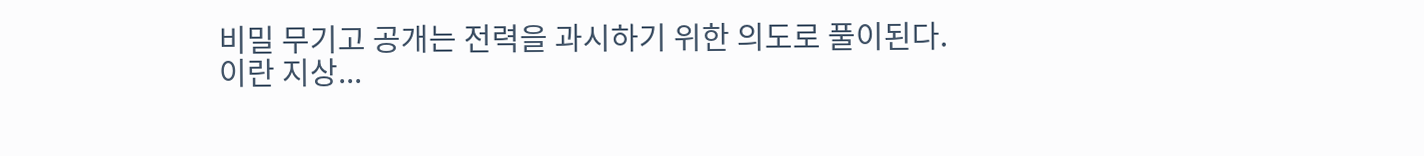비밀 무기고 공개는 전력을 과시하기 위한 의도로 풀이된다.
이란 지상...